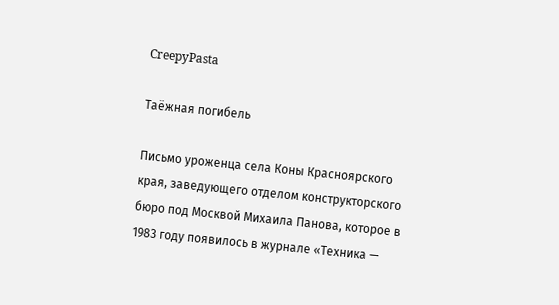CreepyPasta

Таёжная погибель

Письмо уроженца села Коны Красноярского края, заведующего отделом конструкторского бюро под Москвой Михаила Панова, которое в 1983 году появилось в журнале «Техника —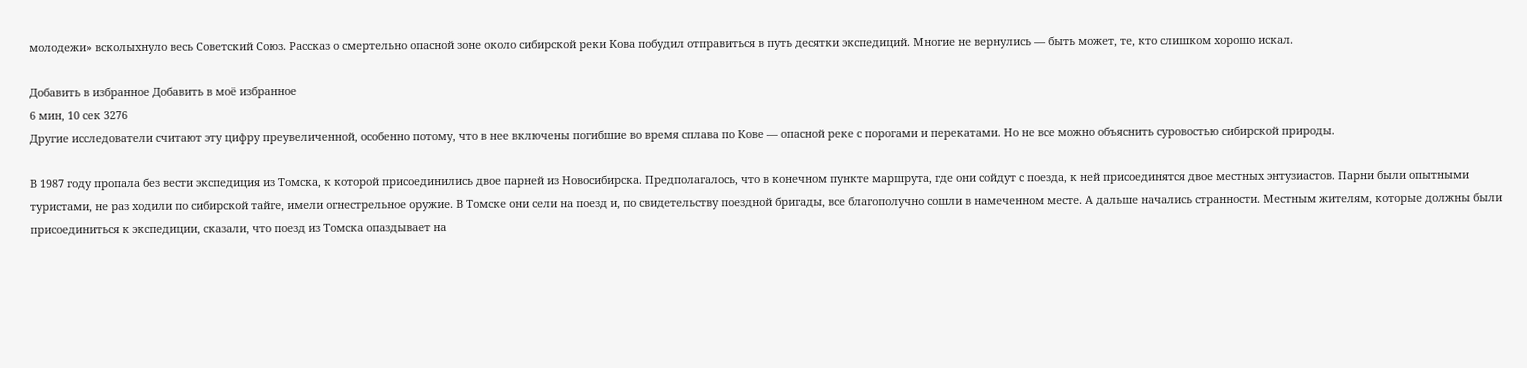молодежи» всколыхнуло весь Советский Союз. Рассказ о смертельно опасной зоне около сибирской реки Кова побудил отправиться в путь десятки экспедиций. Многие не вернулись — быть может, те, кто слишком хорошо искал.

Добавить в избранное Добавить в моё избранное
6 мин, 10 сек 3276
Другие исследователи считают эту цифру преувеличенной, особенно потому, что в нее включены погибшие во время сплава по Кове — опасной реке с порогами и перекатами. Но не все можно объяснить суровостью сибирской природы.

В 1987 году пропала без вести экспедиция из Томска, к которой присоединились двое парней из Новосибирска. Предполагалось, что в конечном пункте маршрута, где они сойдут с поезда, к ней присоединятся двое местных энтузиастов. Парни были опытными туристами, не раз ходили по сибирской тайге, имели огнестрельное оружие. В Томске они сели на поезд и, по свидетельству поездной бригады, все благополучно сошли в намеченном месте. А дальше начались странности. Местным жителям, которые должны были присоединиться к экспедиции, сказали, что поезд из Томска опаздывает на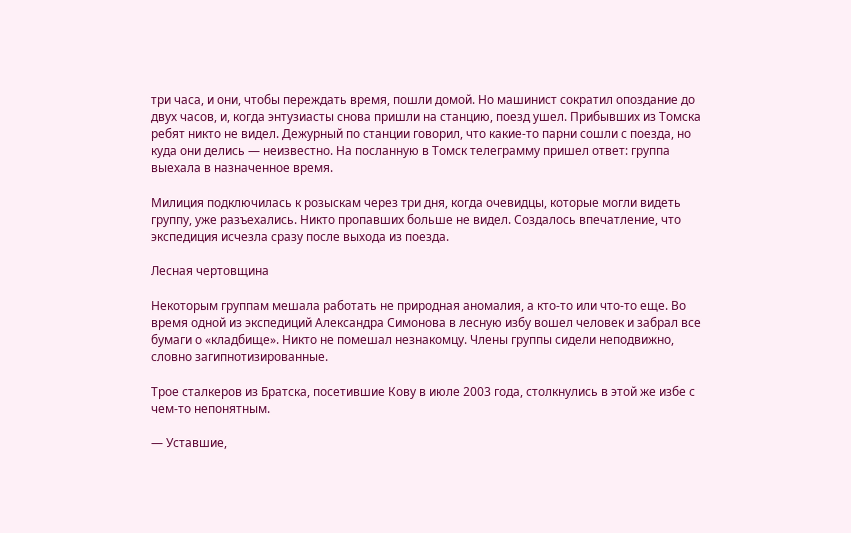три часа, и они, чтобы переждать время, пошли домой. Но машинист сократил опоздание до двух часов, и, когда энтузиасты снова пришли на станцию, поезд ушел. Прибывших из Томска ребят никто не видел. Дежурный по станции говорил, что какие-то парни сошли с поезда, но куда они делись — неизвестно. На посланную в Томск телеграмму пришел ответ: группа выехала в назначенное время.

Милиция подключилась к розыскам через три дня, когда очевидцы, которые могли видеть группу, уже разъехались. Никто пропавших больше не видел. Создалось впечатление, что экспедиция исчезла сразу после выхода из поезда.

Лесная чертовщина

Некоторым группам мешала работать не природная аномалия, а кто-то или что-то еще. Во время одной из экспедиций Александра Симонова в лесную избу вошел человек и забрал все бумаги о «кладбище». Никто не помешал незнакомцу. Члены группы сидели неподвижно, словно загипнотизированные.

Трое сталкеров из Братска, посетившие Кову в июле 2003 года, столкнулись в этой же избе с чем-то непонятным.

— Уставшие,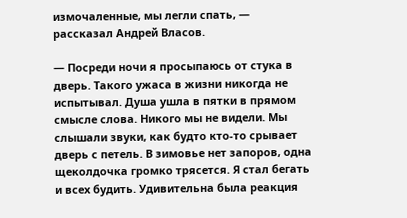измочаленные, мы легли спать, — рассказал Андрей Власов.

— Посреди ночи я просыпаюсь от стука в дверь. Такого ужаса в жизни никогда не испытывал. Душа ушла в пятки в прямом смысле слова. Никого мы не видели. Мы слышали звуки, как будто кто-то срывает дверь с петель. В зимовье нет запоров, одна щеколдочка громко трясется. Я стал бегать и всех будить. Удивительна была реакция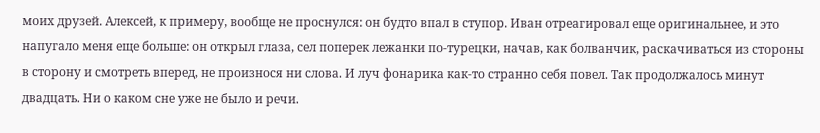моих друзей. Алексей, к примеру, вообще не проснулся: он будто впал в ступор. Иван отреагировал еще оригинальнее, и это напугало меня еще больше: он открыл глаза, сел поперек лежанки по-турецки, начав, как болванчик, раскачиваться из стороны в сторону и смотреть вперед, не произнося ни слова. И луч фонарика как-то странно себя повел. Так продолжалось минут двадцать. Ни о каком сне уже не было и речи.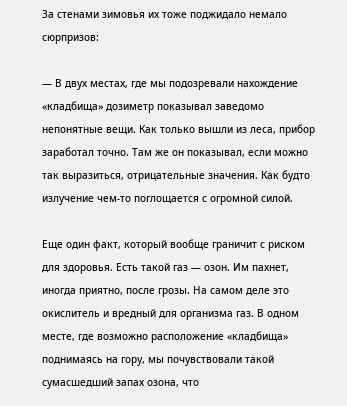За стенами зимовья их тоже поджидало немало сюрпризов:

— В двух местах, где мы подозревали нахождение «кладбища» дозиметр показывал заведомо непонятные вещи. Как только вышли из леса, прибор заработал точно. Там же он показывал, если можно так выразиться, отрицательные значения. Как будто излучение чем-то поглощается с огромной силой.

Еще один факт, который вообще граничит с риском для здоровья. Есть такой газ — озон. Им пахнет, иногда приятно, после грозы. На самом деле это окислитель и вредный для организма газ. В одном месте, где возможно расположение «кладбища» поднимаясь на гору, мы почувствовали такой сумасшедший запах озона, что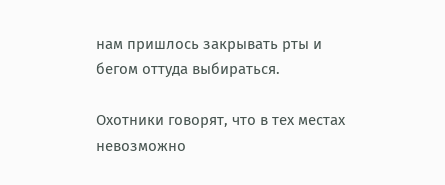нам пришлось закрывать рты и бегом оттуда выбираться.

Охотники говорят, что в тех местах невозможно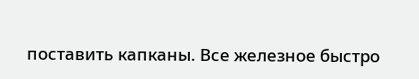поставить капканы. Все железное быстро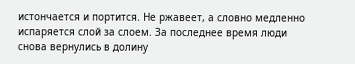истончается и портится. Не ржавеет, а словно медленно испаряется слой за слоем. За последнее время люди снова вернулись в долину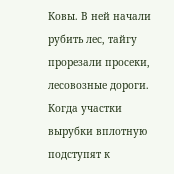Ковы. В ней начали рубить лес, тайгу прорезали просеки, лесовозные дороги. Когда участки вырубки вплотную подступят к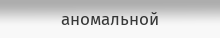аномальной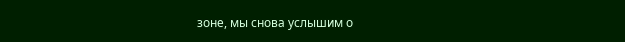зоне, мы снова услышим о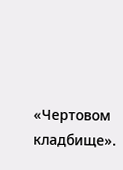«Чертовом кладбище».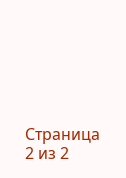Страница 2 из 2